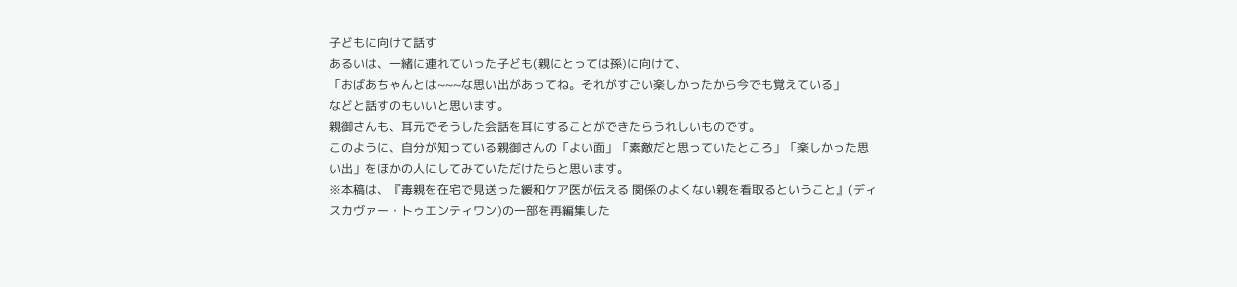子どもに向けて話す
あるいは、一緒に連れていった子ども(親にとっては孫)に向けて、
「おばあちゃんとは~~~な思い出があってね。それがすごい楽しかったから今でも覚えている」
などと話すのもいいと思います。
親御さんも、耳元でそうした会話を耳にすることができたらうれしいものです。
このように、自分が知っている親御さんの「よい面」「素敵だと思っていたところ」「楽しかった思い出」をほかの人にしてみていただけたらと思います。
※本稿は、『毒親を在宅で見送った緩和ケア医が伝える 関係のよくない親を看取るということ』(ディスカヴァー・トゥエンティワン)の一部を再編集した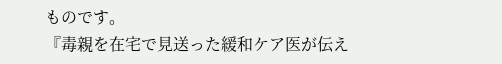ものです。
『毒親を在宅で見送った緩和ケア医が伝え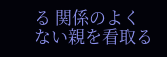る 関係のよくない親を看取る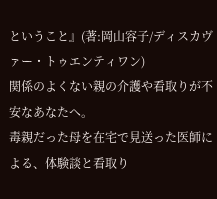ということ』(著:岡山容子/ディスカヴァー・トゥエンティワン)
関係のよくない親の介護や看取りが不安なあなたへ。
毒親だった母を在宅で見送った医師による、体験談と看取り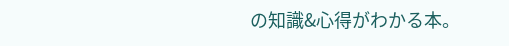の知識&心得がわかる本。